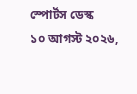স্পোর্টস ডেস্ক
১০ আগস্ট ২০২৬,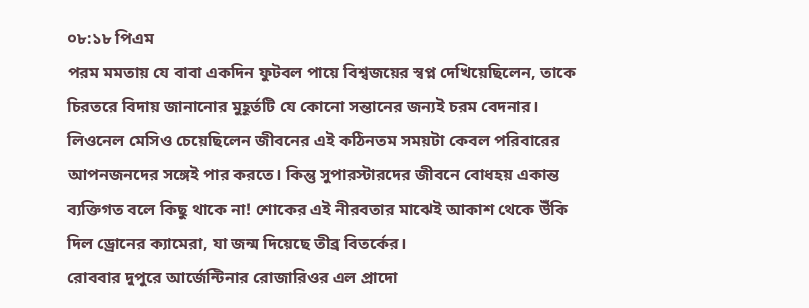০৮:১৮ পিএম
পরম মমতায় যে বাবা একদিন ফুটবল পায়ে বিশ্বজয়ের স্বপ্ন দেখিয়েছিলেন, তাকে চিরতরে বিদায় জানানোর মুহূর্তটি যে কোনো সন্তানের জন্যই চরম বেদনার। লিওনেল মেসিও চেয়েছিলেন জীবনের এই কঠিনতম সময়টা কেবল পরিবারের আপনজনদের সঙ্গেই পার করতে। কিন্তু সুপারস্টারদের জীবনে বোধহয় একান্ত ব্যক্তিগত বলে কিছু থাকে না! শোকের এই নীরবতার মাঝেই আকাশ থেকে উঁকি দিল ড্রোনের ক্যামেরা, যা জন্ম দিয়েছে তীব্র বিতর্কের।
রোববার দুপুরে আর্জেন্টিনার রোজারিওর এল প্রাদো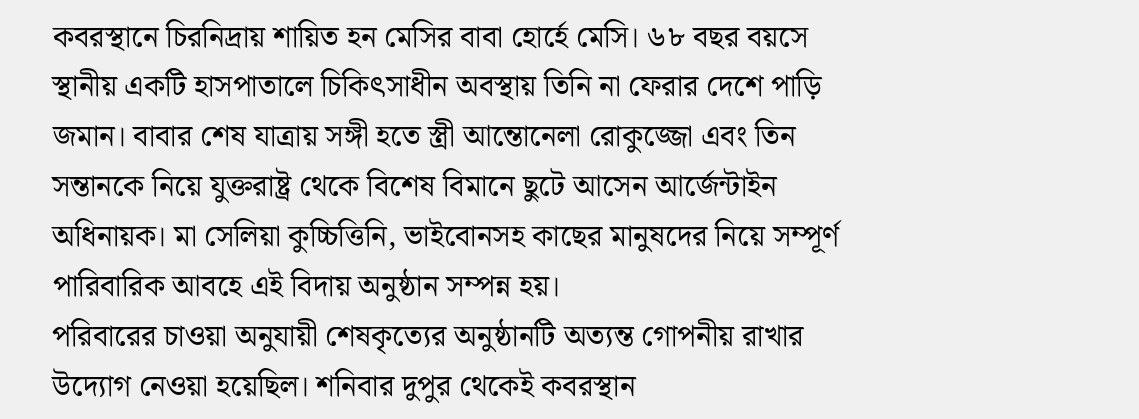কবরস্থানে চিরনিদ্রায় শায়িত হন মেসির বাবা হোর্হে মেসি। ৬৮ বছর বয়সে স্থানীয় একটি হাসপাতালে চিকিৎসাধীন অবস্থায় তিনি না ফেরার দেশে পাড়ি জমান। বাবার শেষ যাত্রায় সঙ্গী হতে স্ত্রী আন্তোনেলা রোকুজ্জো এবং তিন সন্তানকে নিয়ে যুক্তরাষ্ট্র থেকে বিশেষ বিমানে ছুটে আসেন আর্জেন্টাইন অধিনায়ক। মা সেলিয়া কুচ্চিত্তিনি, ভাইবোনসহ কাছের মানুষদের নিয়ে সম্পূর্ণ পারিবারিক আবহে এই বিদায় অনুষ্ঠান সম্পন্ন হয়।
পরিবারের চাওয়া অনুযায়ী শেষকৃত্যের অনুষ্ঠানটি অত্যন্ত গোপনীয় রাখার উদ্যোগ নেওয়া হয়েছিল। শনিবার দুপুর থেকেই কবরস্থান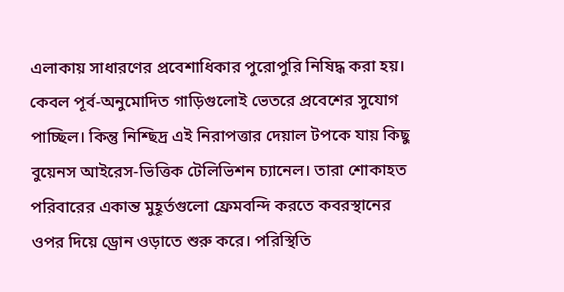এলাকায় সাধারণের প্রবেশাধিকার পুরোপুরি নিষিদ্ধ করা হয়। কেবল পূর্ব-অনুমোদিত গাড়িগুলোই ভেতরে প্রবেশের সুযোগ পাচ্ছিল। কিন্তু নিশ্ছিদ্র এই নিরাপত্তার দেয়াল টপকে যায় কিছু বুয়েনস আইরেস-ভিত্তিক টেলিভিশন চ্যানেল। তারা শোকাহত পরিবারের একান্ত মুহূর্তগুলো ফ্রেমবন্দি করতে কবরস্থানের ওপর দিয়ে ড্রোন ওড়াতে শুরু করে। পরিস্থিতি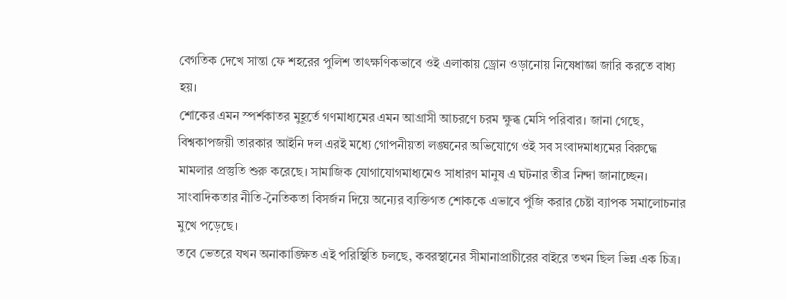বেগতিক দেখে সান্তা ফে শহরের পুলিশ তাৎক্ষণিকভাবে ওই এলাকায় ড্রোন ওড়ানোয় নিষেধাজ্ঞা জারি করতে বাধ্য হয়।
শোকের এমন স্পর্শকাতর মুহূর্তে গণমাধ্যমের এমন আগ্রাসী আচরণে চরম ক্ষুব্ধ মেসি পরিবার। জানা গেছে, বিশ্বকাপজয়ী তারকার আইনি দল এরই মধ্যে গোপনীয়তা লঙ্ঘনের অভিযোগে ওই সব সংবাদমাধ্যমের বিরুদ্ধে মামলার প্রস্তুতি শুরু করেছে। সামাজিক যোগাযোগমাধ্যমেও সাধারণ মানুষ এ ঘটনার তীব্র নিন্দা জানাচ্ছেন। সাংবাদিকতার নীতি-নৈতিকতা বিসর্জন দিয়ে অন্যের ব্যক্তিগত শোককে এভাবে পুঁজি করার চেষ্টা ব্যাপক সমালোচনার মুখে পড়েছে।
তবে ভেতরে যখন অনাকাঙ্ক্ষিত এই পরিস্থিতি চলছে, কবরস্থানের সীমানাপ্রাচীরের বাইরে তখন ছিল ভিন্ন এক চিত্র।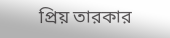প্রিয় তারকার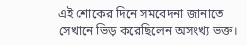এই শোকের দিনে সমবেদনা জানাতে সেখানে ভিড় করেছিলেন অসংখ্য ভক্ত।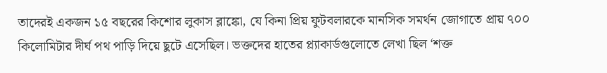তাদেরই একজন ১৫ বছরের কিশোর লুকাস ব্লাঙ্কো, যে কিনা প্রিয় ফুটবলারকে মানসিক সমর্থন জোগাতে প্রায় ৭০০ কিলোমিটার দীর্ঘ পথ পাড়ি দিয়ে ছুটে এসেছিল। ভক্তদের হাতের প্ল্যাকার্ডগুলোতে লেখা ছিল ‘শক্ত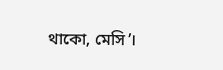থাকো, মেসি’।